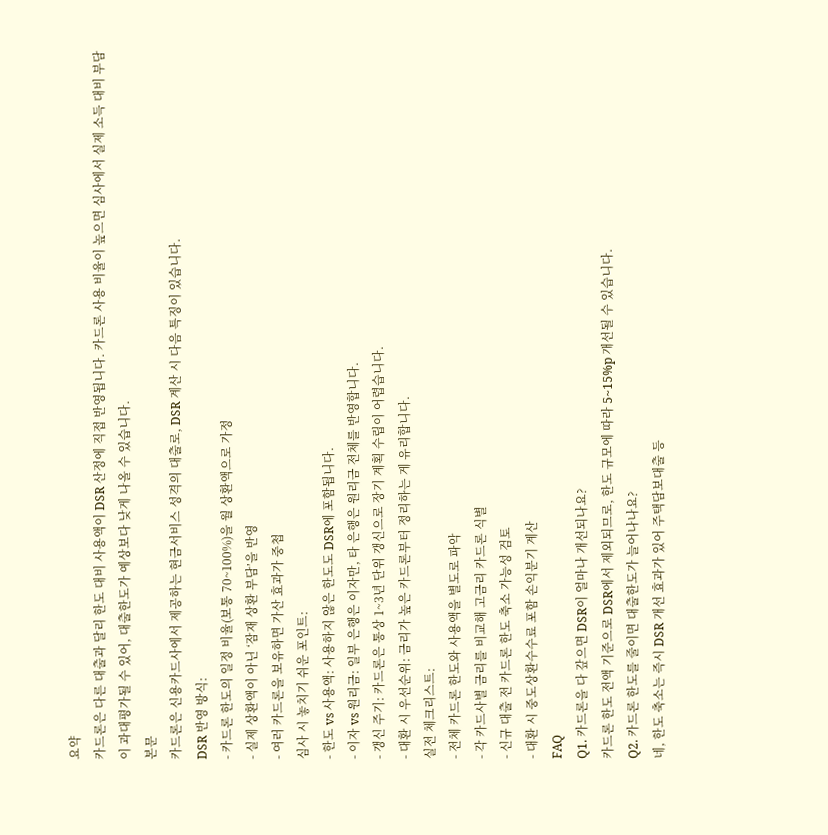요약
카드론은 다른 대출과 달리 한도 대비 사용액이 DSR 산정에 직접 반영됩니다. 카드론 사용 비율이 높으면 심사에서 실제 소득 대비 부담이 과대평가될 수 있어, 대출한도가 예상보다 낮게 나올 수 있습니다.
본문
카드론은 신용카드사에서 제공하는 현금서비스 성격의 대출로, DSR 계산 시 다음 특징이 있습니다.
DSR 반영 방식:
- 카드론 한도의 일정 비율(보통 70~100%)을 월 상환액으로 가정
- 실제 상환액이 아닌 ‘잠재 상환 부담’을 반영
- 여러 카드론을 보유하면 가산 효과가 중첩
심사 시 놓치기 쉬운 포인트:
- 한도 vs 사용액: 사용하지 않은 한도도 DSR에 포함됩니다.
- 이자 vs 원리금: 일부 은행은 이자만, 타 은행은 원리금 전체를 반영합니다.
- 갱신 주기: 카드론은 통상 1~3년 단위 갱신으로 장기 계획 수립이 어렵습니다.
- 대환 시 우선순위: 금리가 높은 카드론부터 정리하는 게 유리합니다.
실전 체크리스트:
- 전체 카드론 한도와 사용액을 별도로 파악
- 각 카드사별 금리를 비교해 고금리 카드론 식별
- 신규 대출 전 카드론 한도 축소 가능성 검토
- 대환 시 중도상환수수료 포함 손익분기 계산
FAQ
Q1. 카드론을 다 갚으면 DSR이 얼마나 개선되나요?
카드론 한도 전액 기준으로 DSR에서 제외되므로, 한도 규모에 따라 5~15%p 개선될 수 있습니다.
Q2. 카드론 한도를 줄이면 대출한도가 늘어나나요?
네, 한도 축소는 즉시 DSR 개선 효과가 있어 주택담보대출 등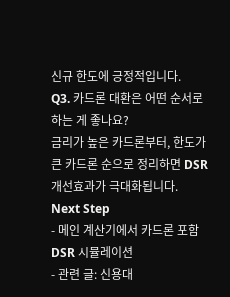신규 한도에 긍정적입니다.
Q3. 카드론 대환은 어떤 순서로 하는 게 좋나요?
금리가 높은 카드론부터, 한도가 큰 카드론 순으로 정리하면 DSR 개선효과가 극대화됩니다.
Next Step
- 메인 계산기에서 카드론 포함 DSR 시뮬레이션
- 관련 글: 신용대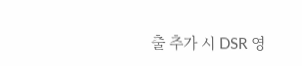출 추가 시 DSR 영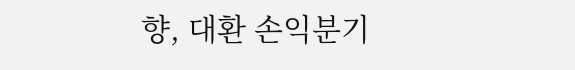향, 대환 손익분기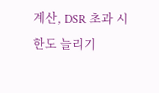계산, DSR 초과 시 한도 늘리기